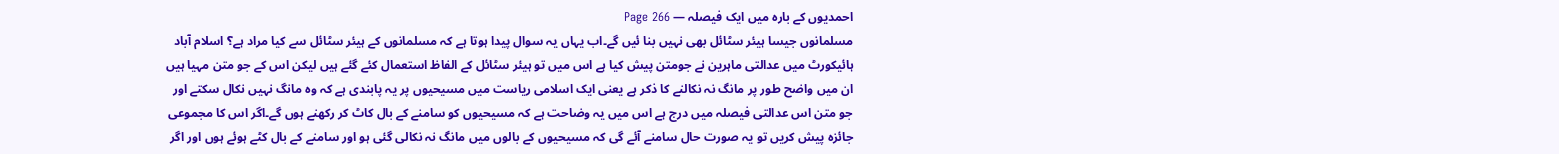احمدیوں کے بارہ میں ایک فیصلہ — Page 266
مسلمانوں جیسا ہیئر سٹائل بھی نہیں بنا ئیں گے۔اب یہاں یہ سوال پیدا ہوتا ہے کہ مسلمانوں کے ہیئر سٹائل سے کیا مراد ہے؟ اسلام آباد ہائیکورٹ میں عدالتی ماہرین نے جومتن پیش کیا ہے اس میں تو ہیئر سٹائل کے الفاظ استعمال کئے گئے ہیں لیکن اس کے جو متن مہیا ہیں ان میں واضح طور پر مانگ نہ نکالنے کا ذکر ہے یعنی ایک اسلامی ریاست میں مسیحیوں پر یہ پابندی ہے کہ وہ مانگ نہیں نکال سکتے اور جو متن اس عدالتی فیصلہ میں درج ہے اس میں یہ وضاحت ہے کہ مسیحیوں کو سامنے کے بال کاٹ کر رکھنے ہوں گے۔اگر اس کا مجموعی جائزہ پیش کریں تو یہ صورت حال سامنے آئے گی کہ مسیحیوں کے بالوں میں مانگ نہ نکالی گئی ہو اور سامنے کے بال کٹے ہوئے ہوں اور اگر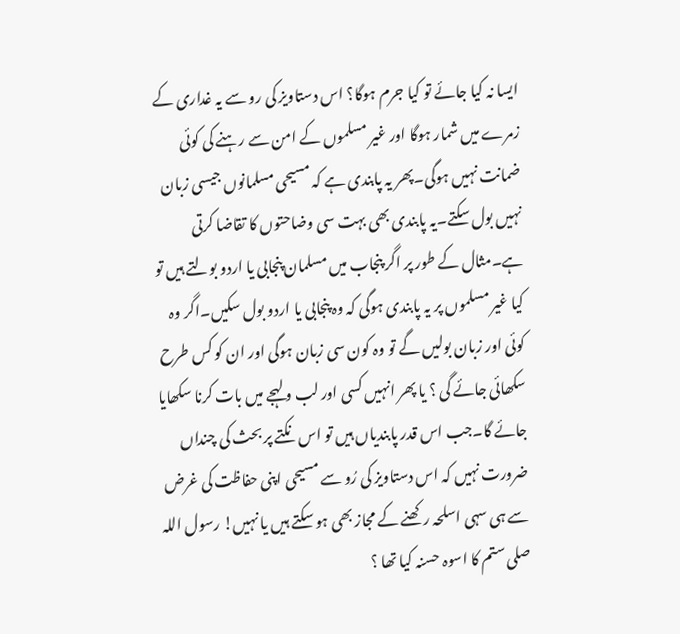ایسا نہ کیا جائے تو کیا جرم ہوگا؟ اس دستاویز کی رو سے یہ غداری کے زمرے میں شمار ہوگا اور غیر مسلموں کے امن سے رہنے کی کوئی ضمانت نہیں ہوگی۔پھر یہ پابندی ہے کہ مسیحی مسلمانوں جیسی زبان نہیں بول سکتے۔یہ پابندی بھی بہت سی وضاحتوں کا تقاضا کرتی ہے۔مثال کے طور پر اگر پنجاب میں مسلمان پنجابی یا اردو بولتے ہیں تو کیا غیر مسلموں پر یہ پابندی ہوگی کہ وہ پنجابی یا اردو بول سکیں۔اگر وہ کوئی اور زبان بولیں گے تو وہ کون سی زبان ہوگی اور ان کو کس طرح سکھائی جائے گی ؟ یا پھر انہیں کسی اور لب و لہجے میں بات کرنا سکھایا جائے گا۔جب اس قدر پابندیاں ہیں تو اس نکتے پر بحث کی چنداں ضرورت نہیں کہ اس دستاویز کی رُو سے مسیحی اپنی حفاظت کی غرض سے ہی سہی اسلحہ رکھنے کے مجاز بھی ہو سکتے ہیں یا نہیں! رسول اللہ صلی ستم کا اسوہ حسنہ کیا تھا ؟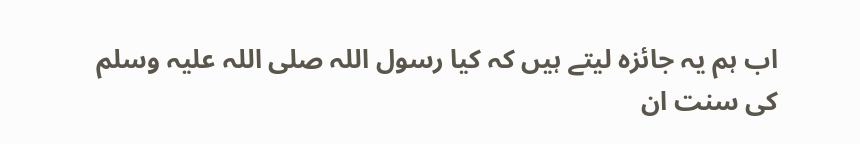اب ہم یہ جائزہ لیتے ہیں کہ کیا رسول اللہ صلی اللہ علیہ وسلم کی سنت ان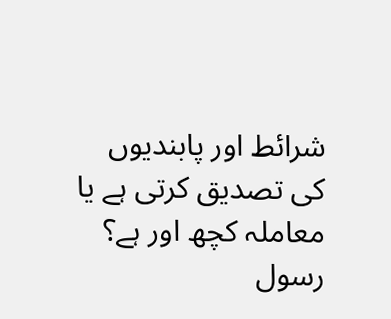شرائط اور پابندیوں کی تصدیق کرتی ہے یا معاملہ کچھ اور ہے؟ رسول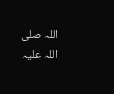اللہ صلی اللہ علیہ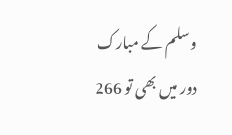وسلم کے مبارک دور میں بھی تو 266